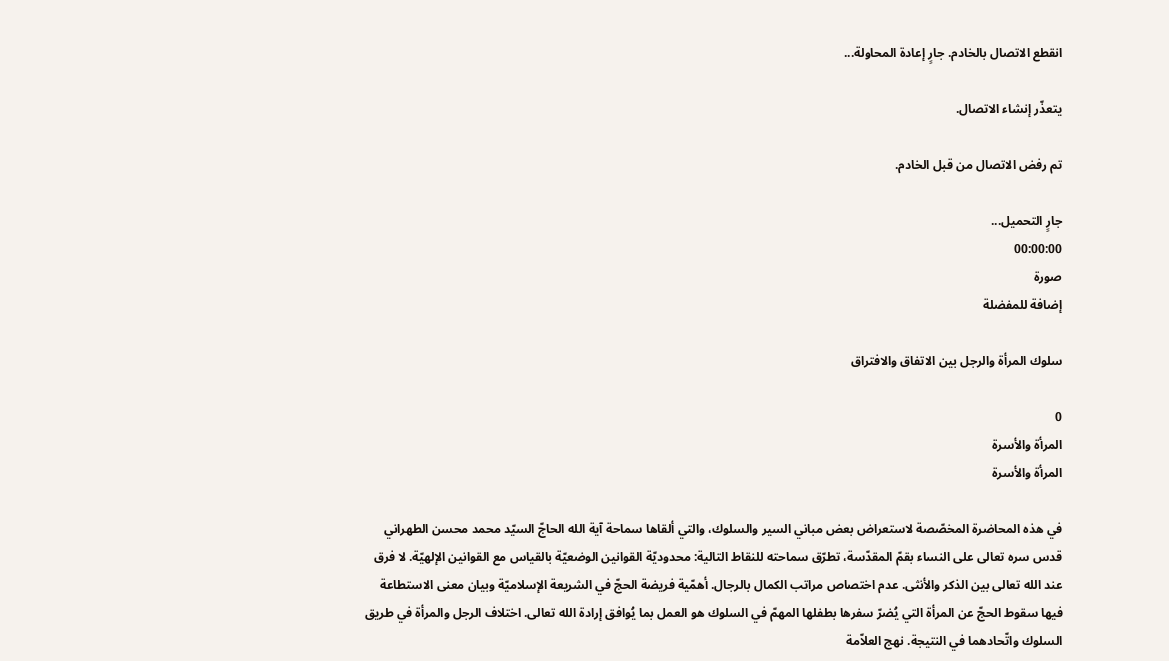انقطع الاتصال بالخادم. جارٍ إعادة المحاولة...

يتعذّر إنشاء الاتصال.

تم رفض الاتصال من قبل الخادم.

جارٍ التحميل...
00:00:00
صورة
إضافة للمفضلة

سلوك المرأة والرجل بين الاتفاق والافتراق

0
المرأة والأسرة
المرأة والأسرة

في هذه المحاضرة المخصّصة لاستعراض بعض مباني السير والسلوك، والتي ألقاها سماحة آية الله الحاجّ السيّد محمد محسن الطهراني قدس سره تعالى على النساء بقمّ المقدّسة، تطرّق سماحته للنقاط التالية: محدوديّة القوانين الوضعيّة بالقياس مع القوانين الإلهيّة. لا فرق عند الله تعالى بين الذكر والأنثى. عدم اختصاص مراتب الكمال بالرجال. أهمّية فريضة الحجّ في الشريعة الإسلاميّة وبيان معنى الاستطاعة فيها سقوط الحجّ عن المرأة التي يُضرّ سفرها بطفلها المهمّ في السلوك هو العمل بما يُوافق إرادة الله تعالى. اختلاف الرجل والمرأة في طريق السلوك واتّحادهما في النتيجة. نهج العلاّمة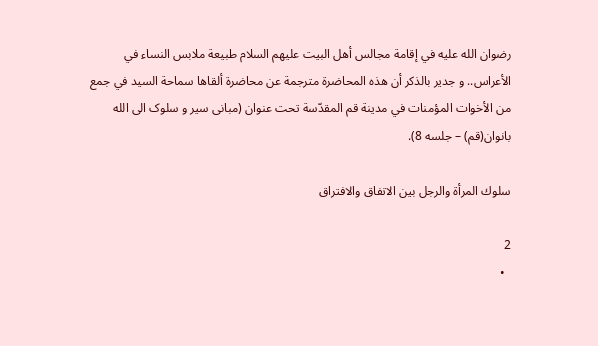رضوان الله عليه في إقامة مجالس أهل البيت عليهم السلام طبيعة ملابس النساء في الأعراس.. و جدير بالذكر أن هذه المحاضرة مترجمة عن محاضرة ألقاها سماحة السيد في جمع من الأخوات المؤمنات في مدينة قم المقدّسة تحت عنوان (مبانی سیر و سلوک الی الله بانوان(قم) – جلسه 8).

سلوك المرأة والرجل بين الاتفاق والافتراق

2
  •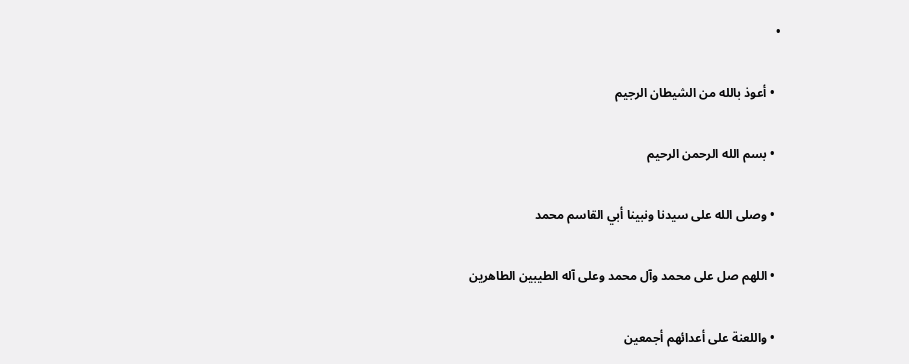•

  • أعوذ بالله من الشيطان الرجيم

  • بسم الله الرحمن الرحيم

  • وصلى الله على سيدنا ونبينا أبي القاسم محمد

  • اللهم صل على محمد وآل محمد وعلى آله الطيبين الطاهرين

  • واللعنة على أعدائهم أجمعين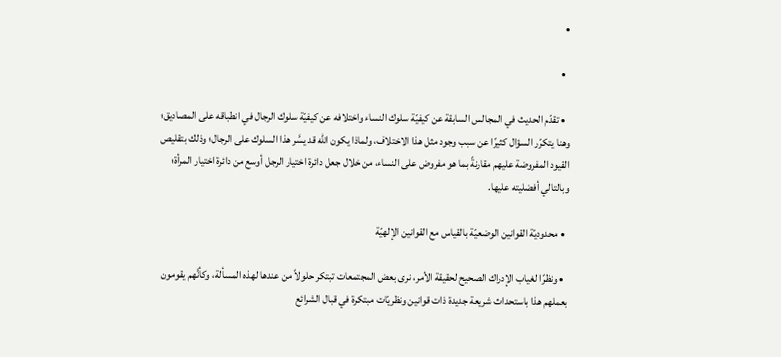•

  •

  • تقدّم الحديث في المجالس السابقة عن كيفيّة سلوك النساء واختلافه عن كيفيّة سلوك الرجال في انطباقه على المصاديق؛ وهنا يتكرّر السؤال كثيرًا عن سبب وجود مثل هذا الاختلاف، ولماذا يكون الله قد يسَّر هذا السلوك على الرجال؛ وذلك بتقليص القيود المفروضة عليهم مقارنةً بما هو مفروض على النساء، من خلال جعل دائرة اختيار الرجل أوسع من دائرة اختيار المرأة؛ وبالتالي أفضليته عليها.

  • محدوديّة القوانين الوضعيّة بالقياس مع القوانين الإلهيّة

  • ونظرًا لغياب الإدراك الصحيح لحقيقة الأمر، نرى بعض المجتمعات تبتكر حلولاً من عندها لهذه المسألة، وكأنَّهم يقومون بعملهم هذا باستحداث شريعة جديدة ذات قوانين ونظريّات مبتكرة في قبال الشرائع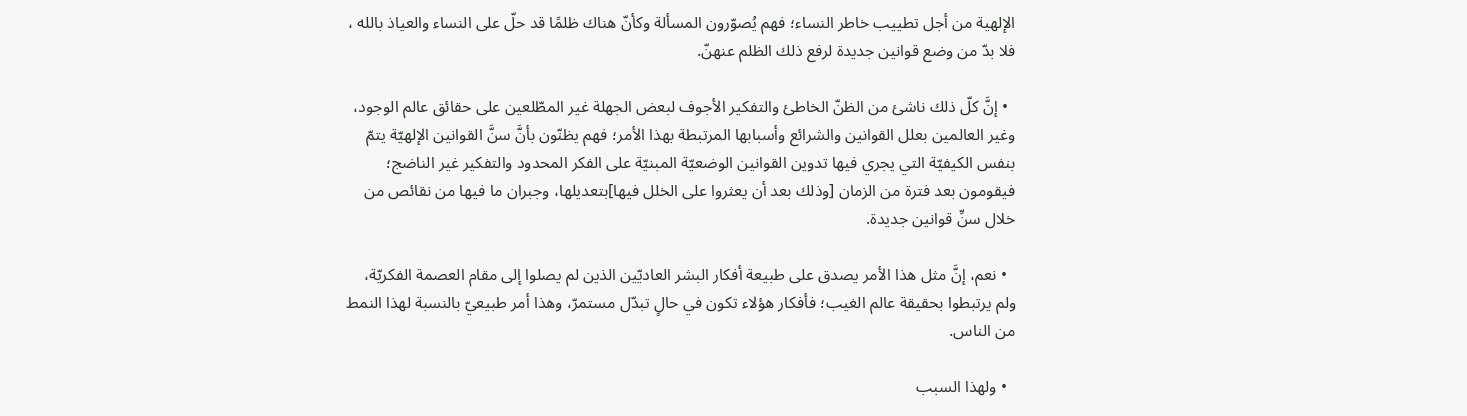الإلهية من أجل تطييب خاطر النساء؛ فهم يُصوّرون المسألة وكأنّ هناك ظلمًا قد حلّ على النساء والعياذ بالله ، فلا بدّ من وضع قوانين جديدة لرفع ذلك الظلم عنهنّ.

  • إنَّ كلّ ذلك ناشئ من الظنّ الخاطئ والتفكير الأجوف لبعض الجهلة غير المطّلعين على حقائق عالم الوجود، وغير العالمين بعلل القوانين والشرائع وأسبابها المرتبطة بهذا الأمر؛ فهم يظنّون بأنَّ سنَّ القوانين الإلهيّة يتمّ بنفس الكيفيّة التي يجري فيها تدوين القوانين الوضعيّة المبنيّة على الفكر المحدود والتفكير غير الناضج؛ فيقومون بعد فترة من الزمان [وذلك بعد أن يعثروا على الخلل فيها]بتعديلها، وجبران ما فيها من نقائص من خلال سنِّ قوانين جديدة.

  • نعم، إنَّ مثل هذا الأمر يصدق على طبيعة أفكار البشر العاديّين الذين لم يصلوا إلى مقام العصمة الفكريّة، ولم يرتبطوا بحقيقة عالم الغيب؛ فأفكار هؤلاء تكون في حالٍ تبدّل مستمرّ، وهذا أمر طبيعيّ بالنسبة لهذا النمط من الناس.

  • ولهذا السبب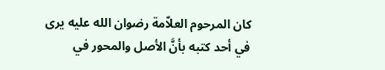كان المرحوم العلاّمة رضوان الله عليه يرى في أحد كتبه بأنَّ الأصل والمحور في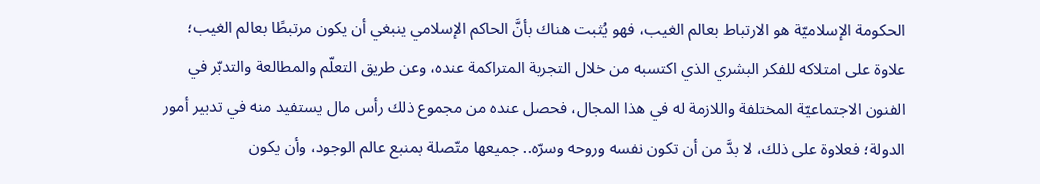الحكومة الإسلاميّة هو الارتباط بعالم الغيب، فهو يُثبت هناك بأنَّ الحاكم الإسلامي ينبغي أن يكون مرتبطًا بعالم الغيب؛ علاوة على امتلاكه للفكر البشري الذي اكتسبه من خلال التجربة المتراكمة عنده، وعن طريق التعلّم والمطالعة والتدبّر في الفنون الاجتماعيّة المختلفة واللازمة له في هذا المجال، فحصل عنده من مجموع ذلك رأس مال يستفيد منه في تدبير أمور الدولة؛ فعلاوة على ذلك، لا بدَّ من أن تكون نفسه وروحه وسرّه.. جميعها متّصلة بمنبع عالم الوجود، وأن يكون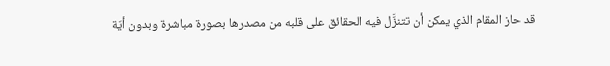قد حاز المقام الذي يمكن أن تتنزَّل فيه الحقائق على قلبه من مصدرها بصورة مباشرة وبدون أيّة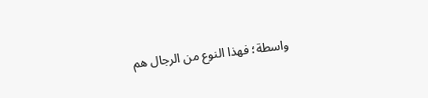واسطة؛ فهذا النوع من الرجال هم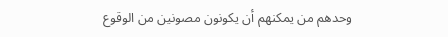وحدهم من يمكنهم أن يكونون مصونين من الوقوع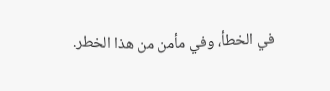في الخطأ، وفي مأمن من هذا الخطر.